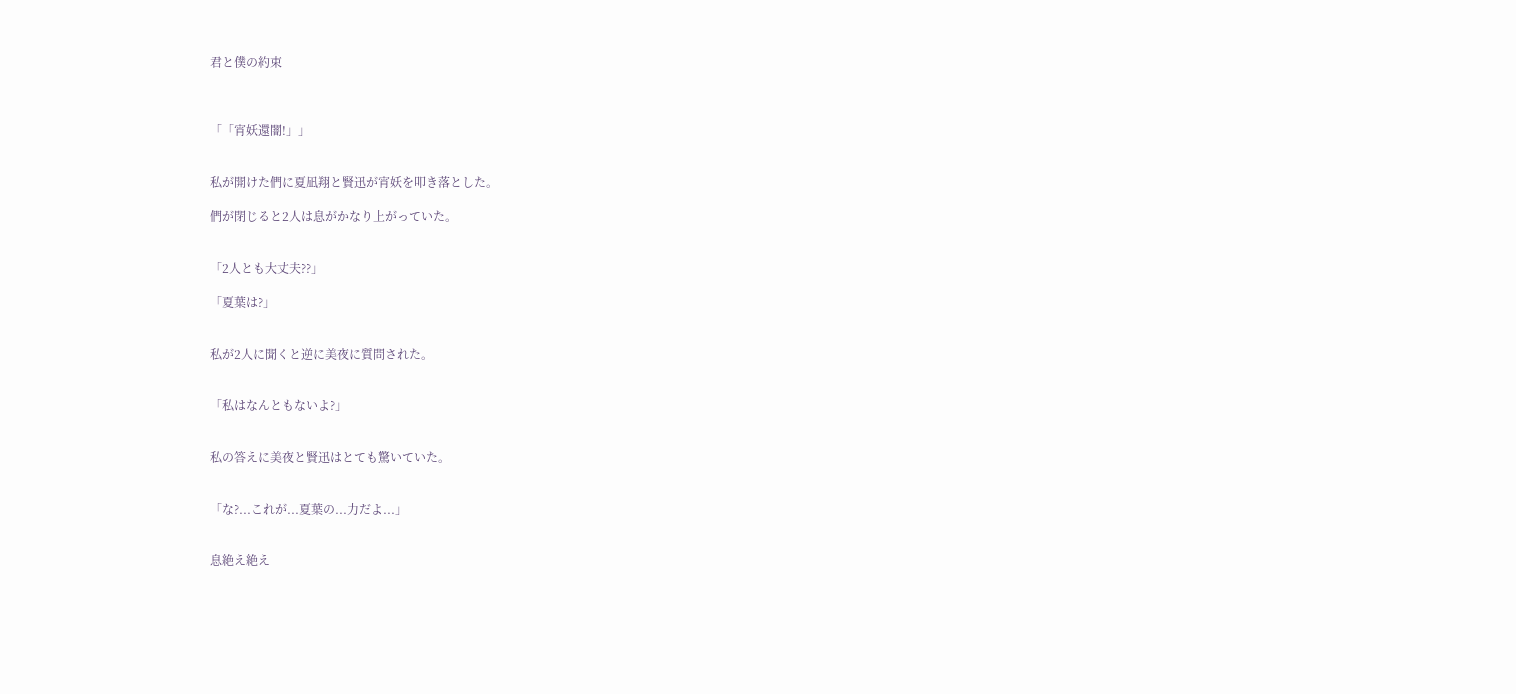君と僕の約束



「「宵妖還闇!」」


私が開けた們に夏凪翔と賢迅が宵妖を叩き落とした。

們が閉じると2人は息がかなり上がっていた。


「2人とも大丈夫??」

「夏葉は?」


私が2人に聞くと逆に美夜に質問された。


「私はなんともないよ?」


私の答えに美夜と賢迅はとても驚いていた。


「な?...これが...夏葉の...力だよ...」


息絶え絶え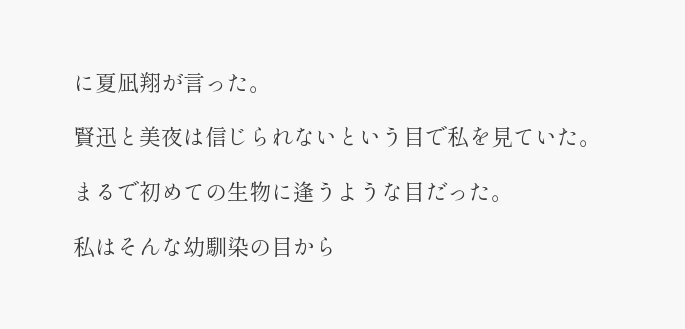に夏凪翔が言った。

賢迅と美夜は信じられないという目で私を見ていた。

まるで初めての生物に逢うような目だった。

私はそんな幼馴染の目から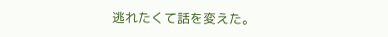逃れたくて話を変えた。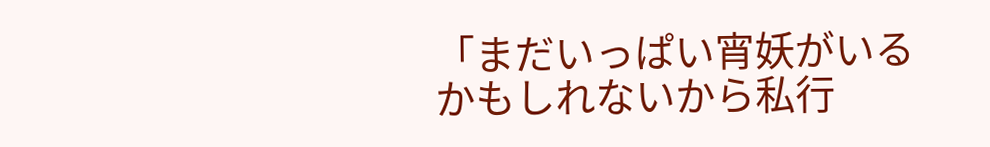「まだいっぱい宵妖がいるかもしれないから私行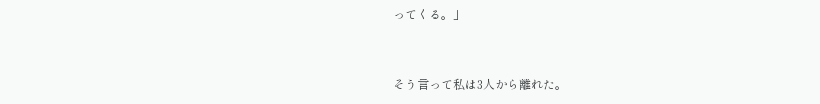ってくる。」


そう言って私は3人から離れた。